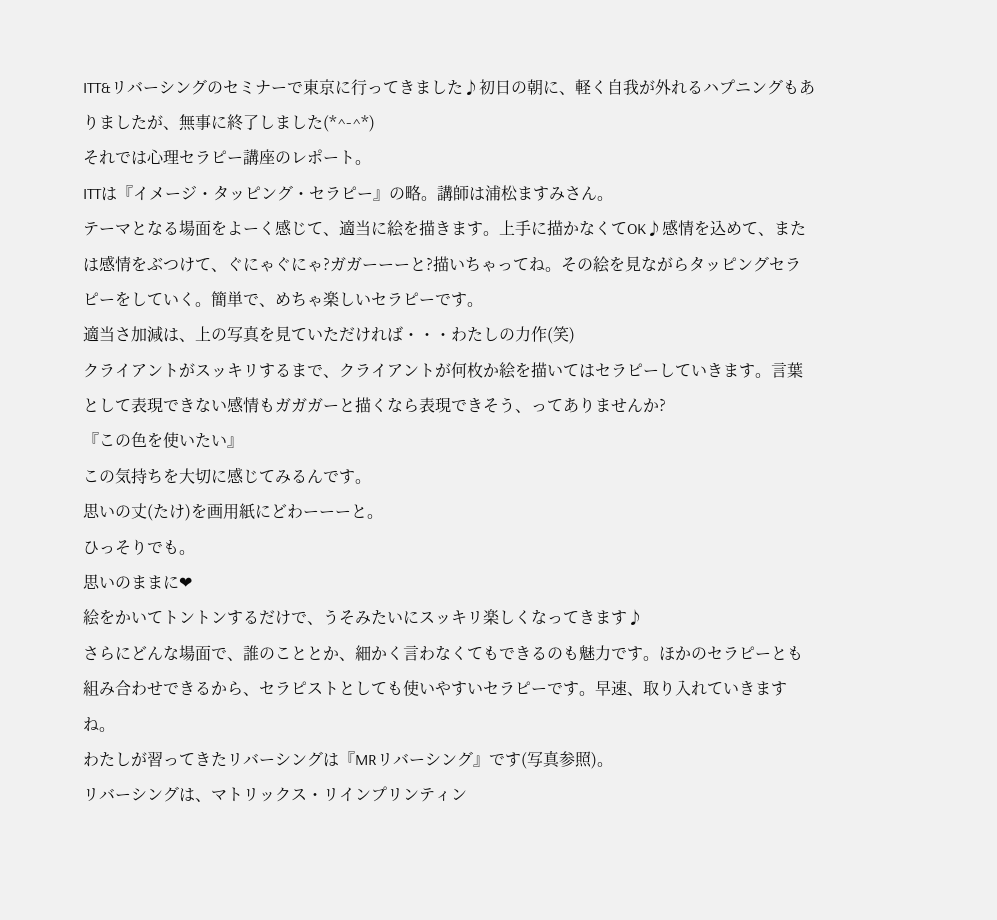ITT&リバーシングのセミナーで東京に行ってきました♪初日の朝に、軽く自我が外れるハプニングもありましたが、無事に終了しました(*^-^*)
それでは心理セラピー講座のレポート。
ITTは『イメージ・タッピング・セラピー』の略。講師は浦松ますみさん。
テーマとなる場面をよーく感じて、適当に絵を描きます。上手に描かなくてOK♪感情を込めて、または感情をぶつけて、ぐにゃぐにゃ?ガガーーーと?描いちゃってね。その絵を見ながらタッピングセラピーをしていく。簡単で、めちゃ楽しいセラピーです。
適当さ加減は、上の写真を見ていただければ・・・わたしの力作(笑)
クライアントがスッキリするまで、クライアントが何枚か絵を描いてはセラピーしていきます。言葉として表現できない感情もガガガーと描くなら表現できそう、ってありませんか?
『この色を使いたい』
この気持ちを大切に感じてみるんです。
思いの丈(たけ)を画用紙にどわーーーと。
ひっそりでも。
思いのままに❤
絵をかいてトントンするだけで、うそみたいにスッキリ楽しくなってきます♪
さらにどんな場面で、誰のこととか、細かく言わなくてもできるのも魅力です。ほかのセラピーとも組み合わせできるから、セラピストとしても使いやすいセラピーです。早速、取り入れていきますね。
わたしが習ってきたリバーシングは『MRリバーシング』です(写真参照)。
リバーシングは、マトリックス・リインプリンティン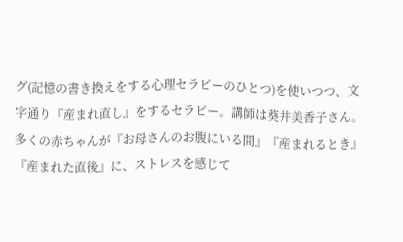グ(記憶の書き換えをする心理セラピーのひとつ)を使いつつ、文字通り『産まれ直し』をするセラピー。講師は葵井美香子さん。
多くの赤ちゃんが『お母さんのお腹にいる間』『産まれるとき』『産まれた直後』に、ストレスを感じて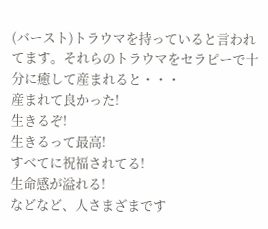(バースト)トラウマを持っていると言われてます。それらのトラウマをセラピーで十分に癒して産まれると・・・
産まれて良かった!
生きるぞ!
生きるって最高!
すべてに祝福されてる!
生命感が溢れる!
などなど、人さまざまです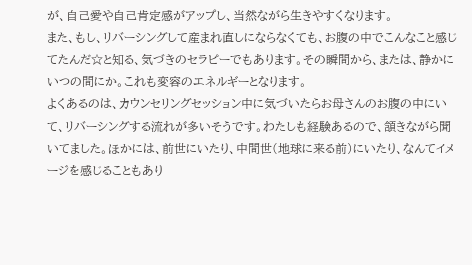が、自己愛や自己肯定感がアップし、当然ながら生きやすくなります。
また、もし、リバーシングして産まれ直しにならなくても、お腹の中でこんなこと感じてたんだ☆と知る、気づきのセラピーでもあります。その瞬間から、または、静かにいつの間にか。これも変容のエネルギーとなります。
よくあるのは、カウンセリングセッション中に気づいたらお母さんのお腹の中にいて、リバーシングする流れが多いそうです。わたしも経験あるので、頷きながら聞いてました。ほかには、前世にいたり、中間世(地球に来る前)にいたり、なんてイメージを感じることもあり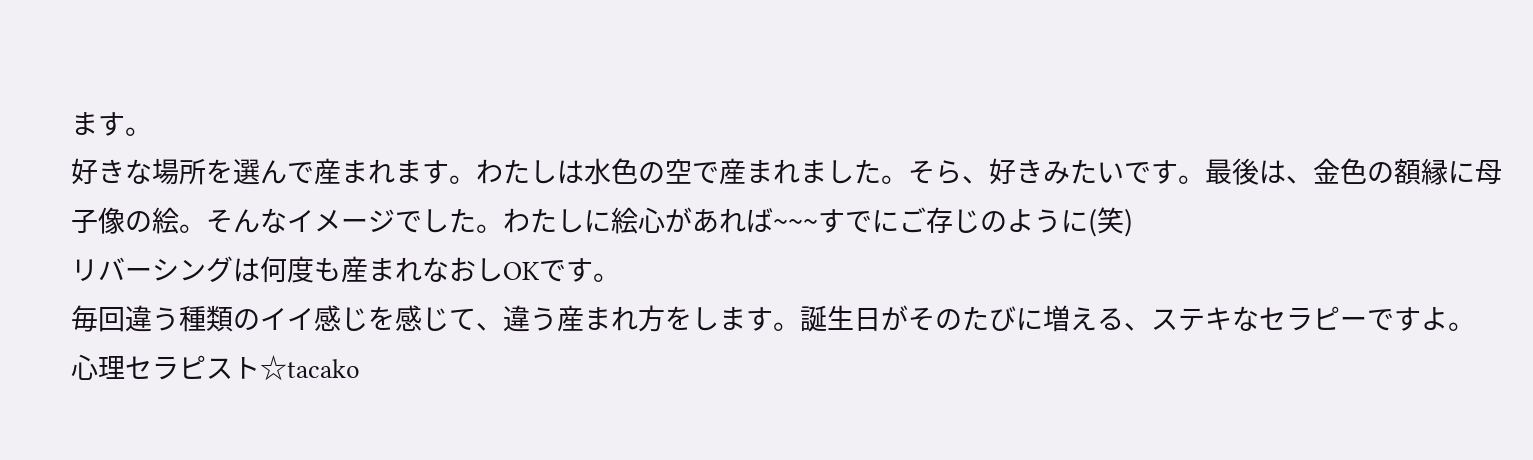ます。
好きな場所を選んで産まれます。わたしは水色の空で産まれました。そら、好きみたいです。最後は、金色の額縁に母子像の絵。そんなイメージでした。わたしに絵心があれば~~~すでにご存じのように(笑)
リバーシングは何度も産まれなおしOKです。
毎回違う種類のイイ感じを感じて、違う産まれ方をします。誕生日がそのたびに増える、ステキなセラピーですよ。
心理セラピスト☆tacako